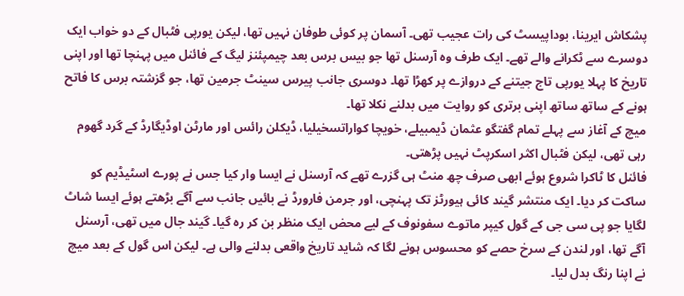پشکاش ایرینا، بوداپیسٹ کی رات عجیب تھی۔ آسمان پر کوئی طوفان نہیں تھا، لیکن یورپی فٹبال کے دو خواب ایک دوسرے سے ٹکرانے والے تھے۔ ایک طرف وہ آرسنل تھا جو بیس برس بعد چیمپئنز لیگ کے فائنل میں پہنچا تھا اور اپنی تاریخ کا پہلا یورپی تاج جیتنے کے دروازے پر کھڑا تھا۔ دوسری جانب پیرس سینٹ جرمین تھا، جو گزشتہ برس کا فاتح ہونے کے ساتھ ساتھ اپنی برتری کو روایت میں بدلنے نکلا تھا۔
میچ کے آغاز سے پہلے تمام گفتگو عثمان ڈیمبیلے، خویچا کواراتسخیلیا، ڈیکلن رائس اور مارٹن اوڈیگارڈ کے گرد گھوم رہی تھی، لیکن فٹبال اکثر اسکرپٹ نہیں پڑھتی۔
فائنل کا ٹاکرا شروع ہوئے ابھی صرف چھ منٹ ہی گزرے تھے کہ آرسنل نے ایسا وار کیا جس نے پورے اسٹیڈیم کو ساکت کر دیا۔ ایک منتشر گیند کائی ہیورٹز تک پہنچی، اور جرمن فارورڈ نے بائیں جانب سے آگے بڑھتے ہوئے ایسا شاٹ لگایا جو پی سی جی کے گول کیپر ماتوے سفونوف کے لیے محض ایک منظر بن کر رہ گیا۔ گیند جال میں تھی، آرسنل آگے تھا، اور لندن کے سرخ حصے کو محسوس ہونے لگا کہ شاید تاریخ واقعی بدلنے والی ہے۔ لیکن اس گول کے بعد میچ نے اپنا رنگ بدل لیا۔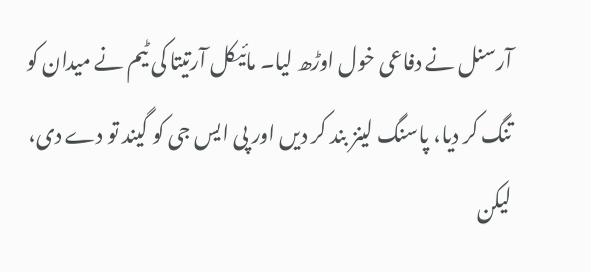آرسنل نے دفاعی خول اوڑھ لیا۔ مائیکل آرتیتا کی ٹیم نے میدان کو تنگ کر دیا، پاسنگ لینز بند کر دیں اور پی ایس جی کو گیند تو دے دی، لیکن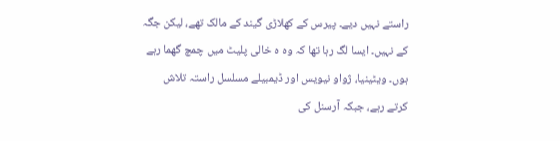راستے نہیں دیے۔ پیرس کے کھلاڑی گیند کے مالک تھے، لیکن جگہ کے نہیں۔ ایسا لگ رہا تھا کہ وہ ہ خالی پلیٹ میں چمچ گھما رہے ہوں۔ ویٹینیا، ژواو نیویس اور ڈیمبیلے مسلسل راستہ تلاش کرتے رہے، جبکہ آرسنل کی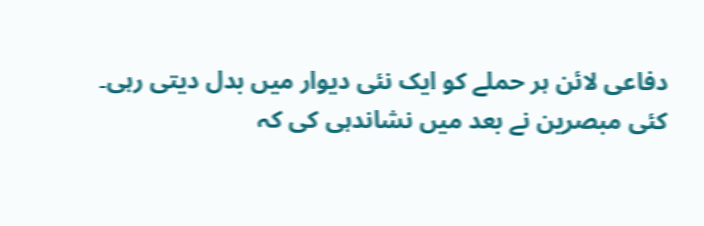دفاعی لائن ہر حملے کو ایک نئی دیوار میں بدل دیتی رہی۔ کئی مبصرین نے بعد میں نشاندہی کی کہ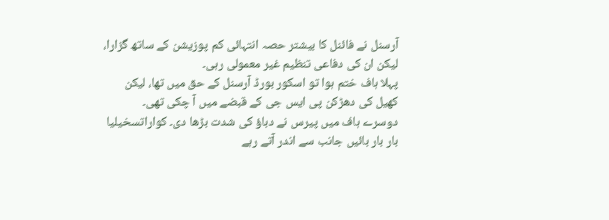آرسنل نے فائنل کا بیشتر حصہ انتہائی کم پوزیشن کے ساتھ گزارا، لیکن ان کی دفاعی تنظیم غیر معمولی رہی۔
پہلا ہاف ختم ہوا تو اسکور بورڈ آرسنل کے حق میں تھا، لیکن کھیل کی دھڑکن پی ایس جی کے قبضے میں آ چکی تھی۔
دوسرے ہاف میں پیرس نے دباؤ کی شدت بڑھا دی۔ کواراتسخیلیا بار بار بائیں جانب سے اندر آتے رہے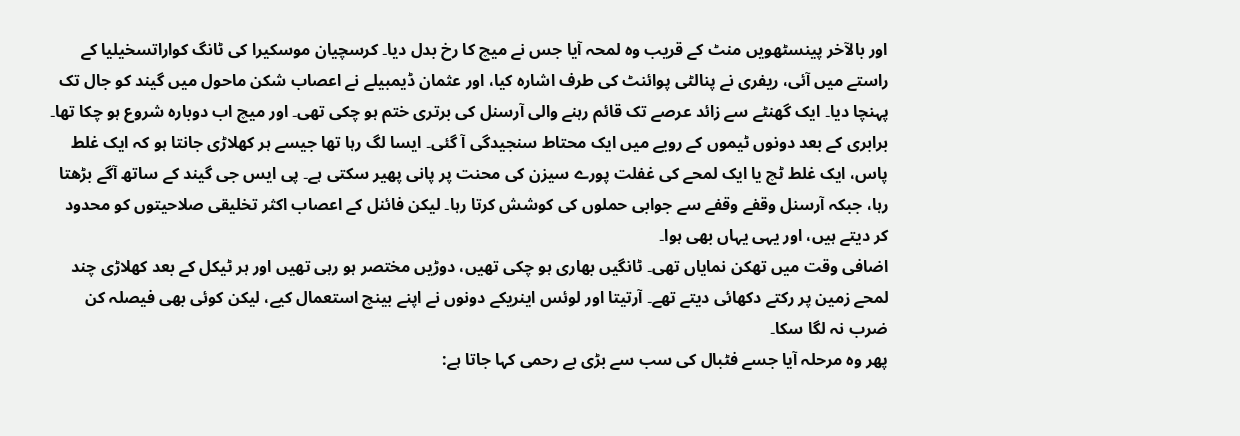اور بالآخر پینسٹھویں منٹ کے قریب وہ لمحہ آیا جس نے میچ کا رخ بدل دیا۔ کرسچیان موسکیرا کی ٹانگ کواراتسخیلیا کے راستے میں آئی، ریفری نے پنالٹی پوائنٹ کی طرف اشارہ کیا، اور عثمان ڈیمبیلے نے اعصاب شکن ماحول میں گیند کو جال تک پہنچا دیا۔ ایک گھنٹے سے زائد عرصے تک قائم رہنے والی آرسنل کی برتری ختم ہو چکی تھی۔ اور میچ اب دوبارہ شروع ہو چکا تھا۔
برابری کے بعد دونوں ٹیموں کے رویے میں ایک محتاط سنجیدگی آ گئی۔ ایسا لگ رہا تھا جیسے ہر کھلاڑی جانتا ہو کہ ایک غلط پاس، ایک غلط ٹچ یا ایک لمحے کی غفلت پورے سیزن کی محنت پر پانی پھیر سکتی ہے۔ پی ایس جی گیند کے ساتھ آگے بڑھتا رہا، جبکہ آرسنل وقفے وقفے سے جوابی حملوں کی کوشش کرتا رہا۔ لیکن فائنل کے اعصاب اکثر تخلیقی صلاحیتوں کو محدود کر دیتے ہیں، اور یہی یہاں بھی ہوا۔
اضافی وقت میں تھکن نمایاں تھی۔ ٹانگیں بھاری ہو چکی تھیں، دوڑیں مختصر ہو رہی تھیں اور ہر ٹیکل کے بعد کھلاڑی چند لمحے زمین پر رکتے دکھائی دیتے تھے۔ آرتیتا اور لوئس اینریکے دونوں نے اپنے بینچ استعمال کیے، لیکن کوئی بھی فیصلہ کن ضرب نہ لگا سکا۔
پھر وہ مرحلہ آیا جسے فٹبال کی سب سے بڑی بے رحمی کہا جاتا ہے: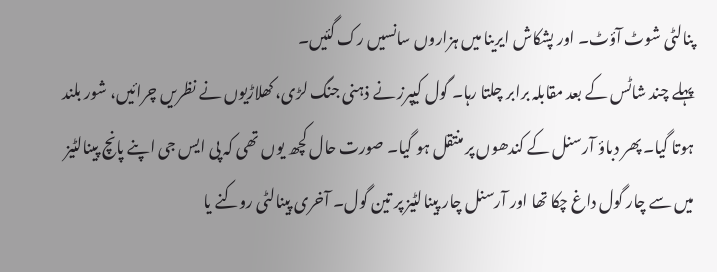پنالٹی شوٹ آؤٹ۔ اور پشکاش ایرینا میں ہزاروں سانسیں رک گئیں۔
پہلے چند شاٹس کے بعد مقابلہ برابر چلتا رہا۔ گول کیپرز نے ذہنی جنگ لڑی، کھلاڑیوں نے نظریں چرائیں، شور بلند ہوتا گیا۔ پھر دباؤ آرسنل کے کندھوں پر منتقل ہو گیا۔ صورت حال کچھ یوں تھی کہ پی ایس جی اپنے پانچ پینالٹیز میں سے چار گول داغ چکا تھا اور آرسنل چار پینالٹیز پر تین گول۔ آخری پینالٹی روکنے یا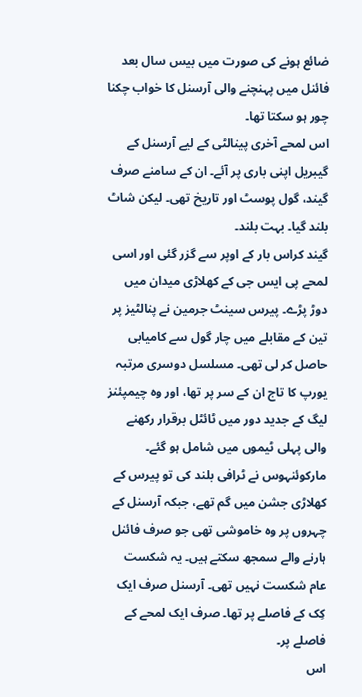ضائع ہونے کی صورت میں بیس سال بعد فائنل میں پہنچنے والی آرسنل کا خواب چکنا چور ہو سکتا تھا۔
اس لمحے آخری پینالٹی کے لیے آرسنل کے گیبریل اپنی باری پر آئے۔ ان کے سامنے صرف گیند، گول پوسٹ اور تاریخ تھی۔ لیکن شاٹ بلند گیا۔ بہت بلند۔
گیند کراس بار کے اوپر سے گزر گئی اور اسی لمحے پی ایس جی کے کھلاڑی میدان میں دوڑ پڑے۔ پیرس سینٹ جرمین نے پنالٹیز پر تین کے مقابلے میں چار گول سے کامیابی حاصل کر لی تھی۔ مسلسل دوسری مرتبہ یورپ کا تاج ان کے سر پر تھا، اور وہ چیمپئنز لیگ کے جدید دور میں ٹائٹل برقرار رکھنے والی پہلی ٹیموں میں شامل ہو گئے۔
مارکوئنہوس نے ٹرافی بلند کی تو پیرس کے کھلاڑی جشن میں گم تھے، جبکہ آرسنل کے چہروں پر وہ خاموشی تھی جو صرف فائنل ہارنے والے سمجھ سکتے ہیں۔ یہ شکست عام شکست نہیں تھی۔ آرسنل صرف ایک کِک کے فاصلے پر تھا۔ صرف ایک لمحے کے فاصلے پر۔
اس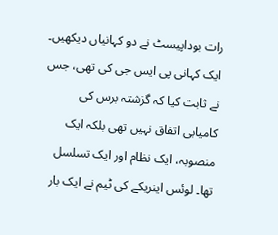رات بوداپیسٹ نے دو کہانیاں دیکھیں۔ ایک کہانی پی ایس جی کی تھی، جس نے ثابت کیا کہ گزشتہ برس کی کامیابی اتفاق نہیں تھی بلکہ ایک منصوبہ، ایک نظام اور ایک تسلسل تھا۔ لوئس اینریکے کی ٹیم نے ایک بار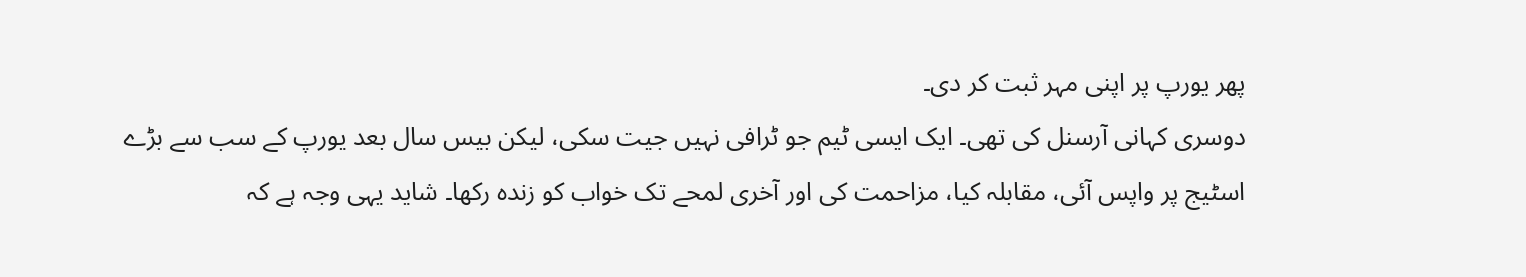پھر یورپ پر اپنی مہر ثبت کر دی۔
دوسری کہانی آرسنل کی تھی۔ ایک ایسی ٹیم جو ٹرافی نہیں جیت سکی، لیکن بیس سال بعد یورپ کے سب سے بڑے اسٹیج پر واپس آئی، مقابلہ کیا، مزاحمت کی اور آخری لمحے تک خواب کو زندہ رکھا۔ شاید یہی وجہ ہے کہ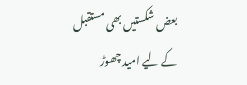بعض شکستیں بھی مستقبل کے لیے امید چھوڑ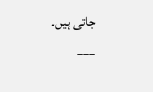جاتی ہیں۔
___